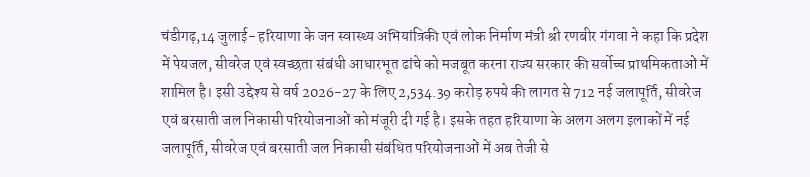चंडीगढ़,14 जुलाई- हरियाणा के जन स्वास्थ्य अभियांत्रिकी एवं लोक निर्माण मंत्री श्री रणबीर गंगवा ने कहा कि प्रदेश में पेयजल, सीवरेज एवं स्वच्छता संबंधी आधारभूत ढांचे को मजबूत करना राज्य सरकार की सर्वोच्च प्राथमिकताओं में शामिल है। इसी उद्देश्य से वर्ष 2026-27 के लिए 2,534.39 करोड़ रुपये की लागत से 712 नई जलापूर्ति, सीवरेज एवं बरसाती जल निकासी परियोजनाओं को मंजूरी दी गई है। इसके तहत हरियाणा के अलग अलग इलाकों में नई जलापूर्ति, सीवरेज एवं बरसाती जल निकासी संबंधित परियोजनाओं में अब तेजी से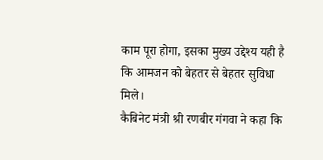काम पूरा होगा, इसका मुख्य उद्देश्य यही है कि आमजन को बेहतर से बेहतर सुविधा मिले।
कैबिनेट मंत्री श्री रणबीर गंगवा ने कहा कि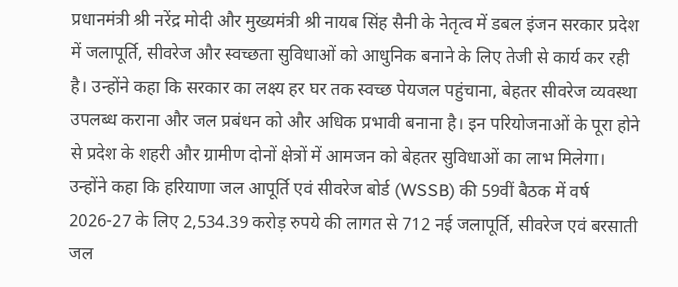प्रधानमंत्री श्री नरेंद्र मोदी और मुख्यमंत्री श्री नायब सिंह सैनी के नेतृत्व में डबल इंजन सरकार प्रदेश में जलापूर्ति, सीवरेज और स्वच्छता सुविधाओं को आधुनिक बनाने के लिए तेजी से कार्य कर रही है। उन्होंने कहा कि सरकार का लक्ष्य हर घर तक स्वच्छ पेयजल पहुंचाना, बेहतर सीवरेज व्यवस्था उपलब्ध कराना और जल प्रबंधन को और अधिक प्रभावी बनाना है। इन परियोजनाओं के पूरा होने से प्रदेश के शहरी और ग्रामीण दोनों क्षेत्रों में आमजन को बेहतर सुविधाओं का लाभ मिलेगा।
उन्होंने कहा कि हरियाणा जल आपूर्ति एवं सीवरेज बोर्ड (WSSB) की 59वीं बैठक में वर्ष 2026-27 के लिए 2,534.39 करोड़ रुपये की लागत से 712 नई जलापूर्ति, सीवरेज एवं बरसाती जल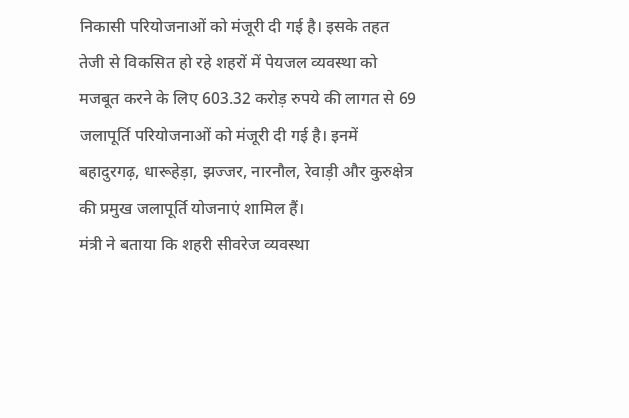निकासी परियोजनाओं को मंजूरी दी गई है। इसके तहत तेजी से विकसित हो रहे शहरों में पेयजल व्यवस्था को मजबूत करने के लिए 603.32 करोड़ रुपये की लागत से 69 जलापूर्ति परियोजनाओं को मंजूरी दी गई है। इनमें बहादुरगढ़, धारूहेड़ा, झज्जर, नारनौल, रेवाड़ी और कुरुक्षेत्र की प्रमुख जलापूर्ति योजनाएं शामिल हैं।
मंत्री ने बताया कि शहरी सीवरेज व्यवस्था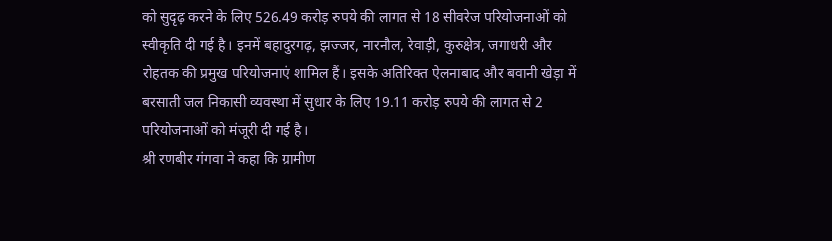को सुदृढ़ करने के लिए 526.49 करोड़ रुपये की लागत से 18 सीवरेज परियोजनाओं को स्वीकृति दी गई है। इनमें बहादुरगढ़, झज्जर, नारनौल, रेवाड़ी, कुरुक्षेत्र, जगाधरी और रोहतक की प्रमुख परियोजनाएं शामिल हैं। इसके अतिरिक्त ऐलनाबाद और बवानी खेड़ा में बरसाती जल निकासी व्यवस्था में सुधार के लिए 19.11 करोड़ रुपये की लागत से 2 परियोजनाओं को मंजूरी दी गई है।
श्री रणबीर गंगवा ने कहा कि ग्रामीण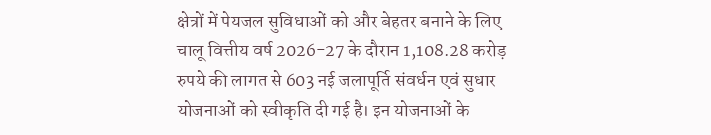क्षेत्रों में पेयजल सुविधाओं को और बेहतर बनाने के लिए चालू वित्तीय वर्ष 2026-27 के दौरान 1,108.28 करोड़ रुपये की लागत से 603 नई जलापूर्ति संवर्धन एवं सुधार योजनाओं को स्वीकृति दी गई है। इन योजनाओं के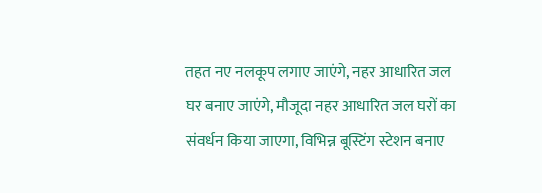तहत नए नलकूप लगाए जाएंगे, नहर आधारित जल घर बनाए जाएंगे, मौजूदा नहर आधारित जल घरों का संवर्धन किया जाएगा, विभिन्न बूस्टिंग स्टेशन बनाए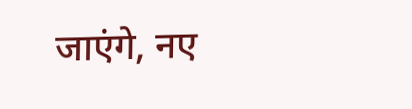जाएंगे, नए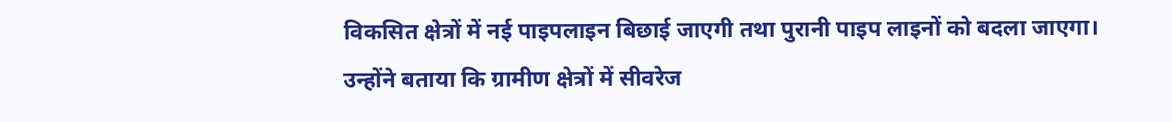विकसित क्षेत्रों में नई पाइपलाइन बिछाई जाएगी तथा पुरानी पाइप लाइनों को बदला जाएगा।
उन्होंने बताया कि ग्रामीण क्षेत्रों में सीवरेज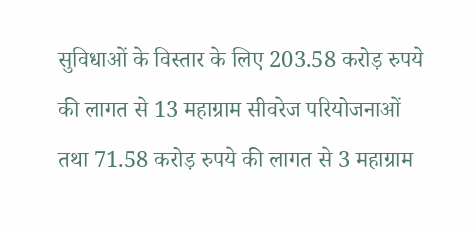सुविधाओं के विस्तार के लिए 203.58 करोड़ रुपये की लागत से 13 महाग्राम सीवरेज परियोजनाओं तथा 71.58 करोड़ रुपये की लागत से 3 महाग्राम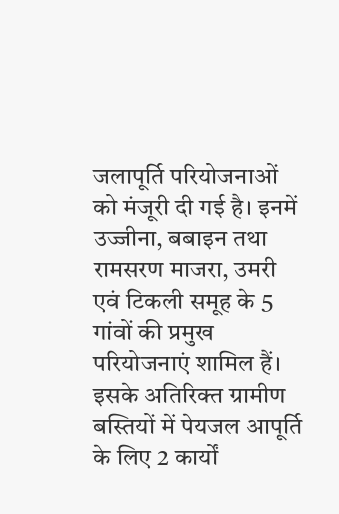जलापूर्ति परियोजनाओं को मंजूरी दी गई है। इनमें उज्जीना, बबाइन तथा रामसरण माजरा, उमरी एवं टिकली समूह के 5 गांवों की प्रमुख परियोजनाएं शामिल हैं।
इसके अतिरिक्त ग्रामीण बस्तियों में पेयजल आपूर्ति के लिए 2 कार्यों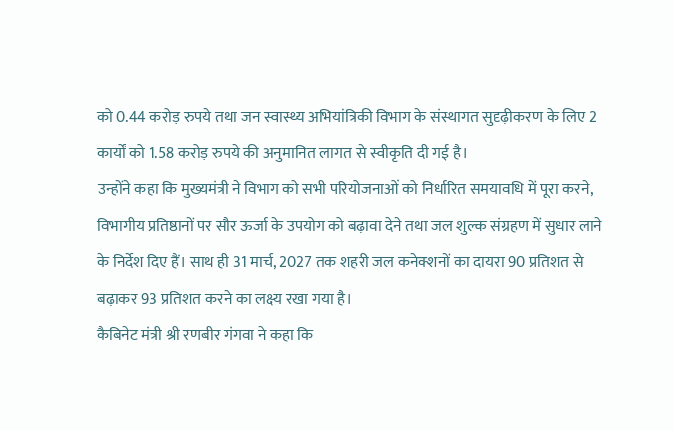को 0.44 करोड़ रुपये तथा जन स्वास्थ्य अभियांत्रिकी विभाग के संस्थागत सुदृढ़ीकरण के लिए 2 कार्यों को 1.58 करोड़ रुपये की अनुमानित लागत से स्वीकृति दी गई है।
उन्होंने कहा कि मुख्यमंत्री ने विभाग को सभी परियोजनाओं को निर्धारित समयावधि में पूरा करने, विभागीय प्रतिष्ठानों पर सौर ऊर्जा के उपयोग को बढ़ावा देने तथा जल शुल्क संग्रहण में सुधार लाने के निर्देश दिए हैं। साथ ही 31 मार्च, 2027 तक शहरी जल कनेक्शनों का दायरा 90 प्रतिशत से बढ़ाकर 93 प्रतिशत करने का लक्ष्य रखा गया है।
कैबिनेट मंत्री श्री रणबीर गंगवा ने कहा कि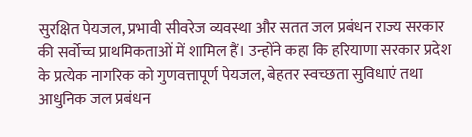सुरक्षित पेयजल, प्रभावी सीवरेज व्यवस्था और सतत जल प्रबंधन राज्य सरकार की सर्वोच्च प्राथमिकताओं में शामिल हैं। उन्होंने कहा कि हरियाणा सरकार प्रदेश के प्रत्येक नागरिक को गुणवत्तापूर्ण पेयजल, बेहतर स्वच्छता सुविधाएं तथा आधुनिक जल प्रबंधन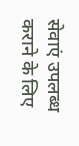सेवाएं उपलब्ध कराने के लिए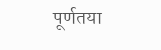पूर्णतया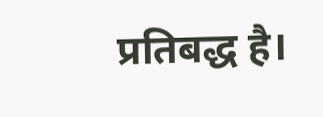प्रतिबद्ध है।